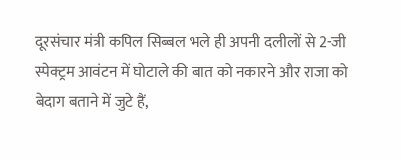दूरसंचार मंत्री कपिल सिब्बल भले ही अपनी दलीलों से 2-जी स्पेक्ट्रम आवंटन में घोटाले की बात को नकारने और राजा को बेदाग बताने में जुटे हैं,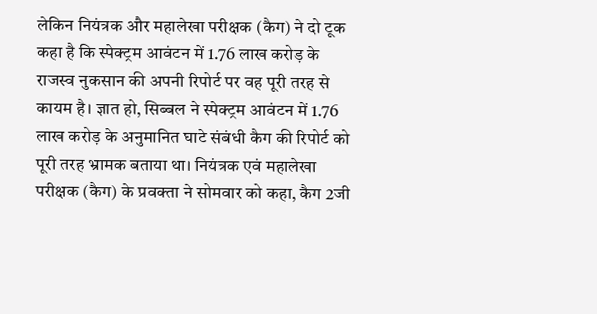लेकिन नियंत्रक और महालेखा परीक्षक (कैग) ने दो टूक कहा है कि स्पेक्ट्रम आवंटन में 1.76 लाख करोड़ के राजस्व नुकसान की अपनी रिपोर्ट पर वह पूरी तरह से कायम है। ज्ञात हो, सिब्बल ने स्पेक्ट्रम आवंटन में 1.76 लाख करोड़ के अनुमानित घाटे संबंधी कैग की रिपोर्ट को पूरी तरह भ्रामक बताया था। नियंत्रक एवं महालेखा परीक्षक (कैग) के प्रवक्ता ने सोमवार को कहा, कैग 2जी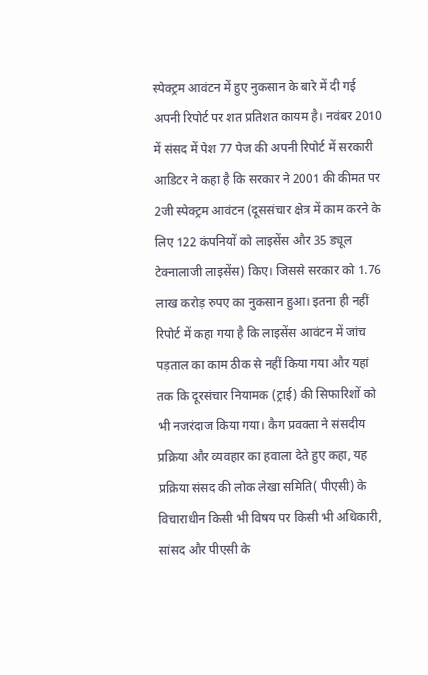स्पेक्ट्रम आवंटन में हुए नुकसान के बारे में दी गई अपनी रिपोर्ट पर शत प्रतिशत कायम है। नवंबर 2010 में संसद में पेश 77 पेज की अपनी रिपोर्ट में सरकारी आडिटर ने कहा है कि सरकार ने 2001 की कीमत पर 2जी स्पेक्ट्रम आवंटन (दूससंचार क्षेत्र में काम करने के लिए 122 कंपनियों को लाइसेंस और 35 ड्यूल टेक्नालाजी लाइसेंस) किए। जिससे सरकार को 1.76 लाख करोड़ रुपए का नुकसान हुआ। इतना ही नहीं रिपोर्ट में कहा गया है कि लाइसेंस आवंटन में जांच पड़ताल का काम ठीक से नहीं किया गया और यहां तक कि दूरसंचार नियामक (ट्राई) की सिफारिशों को भी नजरंदाज किया गया। कैग प्रवक्ता ने संसदीय प्रक्रिया और व्यवहार का हवाला देते हुए कहा, यह प्रक्रिया संसद की लोक लेखा समिति( पीएसी) के विचाराधीन किसी भी विषय पर किसी भी अधिकारी, सांसद और पीएसी के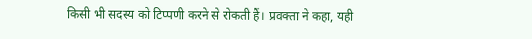किसी भी सदस्य को टिप्पणी करने से रोकती हैं। प्रवक्ता ने कहा, यही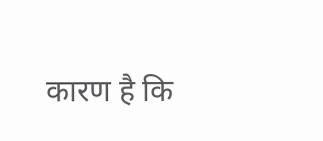कारण है कि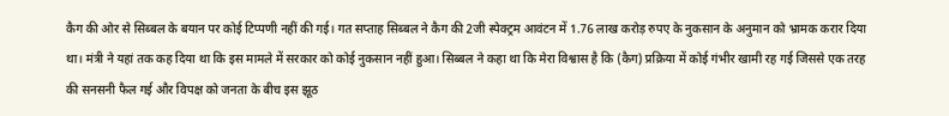कैग की ओर से सिब्बल के बयान पर कोई टिप्पणी नहीं की गई। गत सप्ताह सिब्बल ने कैग की 2जी स्पेक्ट्रम आवंटन में 1.76 लाख करोड़ रुपए के नुकसान के अनुमान को भ्रामक करार दिया था। मंत्री ने यहां तक कह दिया था कि इस मामले में सरकार को कोई नुकसान नहीं हुआ। सिब्बल ने कहा था कि मेरा विश्वास है कि (कैग) प्रक्रिया में कोई गंभीर खामी रह गई जिससे एक तरह की सनसनी फैल गई और विपक्ष को जनता के बीच इस झूठ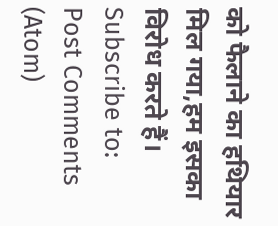को फैलाने का हथियार मिल गया,हम इसका विरोध करते हैं।
Subscribe to:
Post Comments (Atom)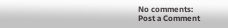No comments:
Post a Comment